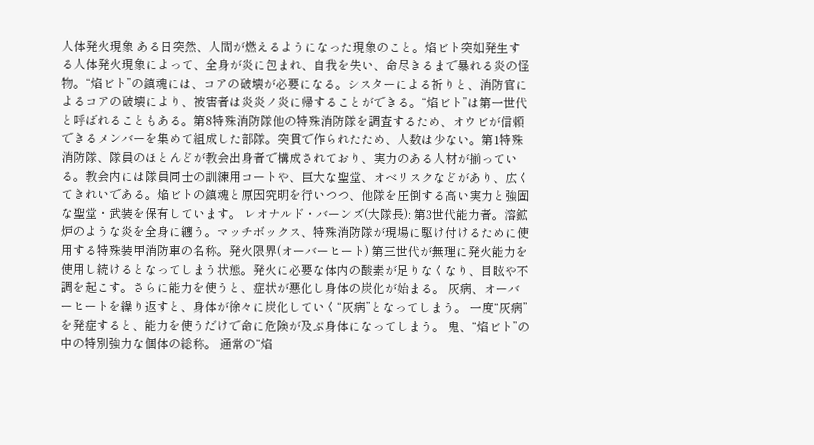人体発火現象 ある日突然、人間が燃えるようになった現象のこと。焰ビト突如発生する人体発火現象によって、全身が炎に包まれ、自我を失い、命尽きるまで暴れる炎の怪物。“焰ビト”の鎮魂には、コアの破壊が必要になる。シスターによる祈りと、消防官によるコアの破壊により、被害者は炎炎ノ炎に帰することができる。“焰ビト”は第一世代と呼ばれることもある。第8特殊消防隊他の特殊消防隊を調査するため、オウビが信頼できるメンバーを集めて組成した部隊。突貫で作られたため、人数は少ない。第1特殊消防隊、隊員のほとんどが教会出身者で構成されており、実力のある人材が揃っている。教会内には隊員同士の訓練用コートや、巨大な聖堂、オベリスクなどがあり、広くてきれいである。焔ビトの鎮魂と原因究明を行いつつ、他隊を圧倒する高い実力と強固な聖堂・武装を保有しています。 レオナルド・バーンズ(大隊長): 第3世代能力者。溶鉱炉のような炎を全身に纏う。マッチボックス、特殊消防隊が現場に駆け付けるために使用する特殊装甲消防車の名称。発火限界(オーバーヒート) 第三世代が無理に発火能力を使用し続けるとなってしまう状態。発火に必要な体内の酸素が足りなくなり、目眩や不調を起こす。さらに能力を使うと、症状が悪化し身体の炭化が始まる。 灰病、オーバーヒートを繰り返すと、身体が徐々に炭化していく“灰病”となってしまう。 一度“灰病”を発症すると、能力を使うだけで命に危険が及ぶ身体になってしまう。 鬼、“焰ビト”の中の特別強力な個体の総称。 通常の“焰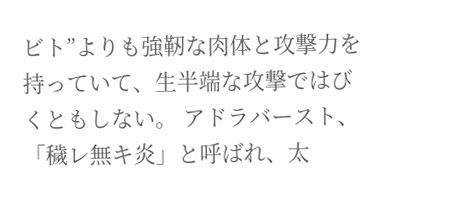ビト”よりも強靭な肉体と攻撃力を持っていて、生半端な攻撃ではびくともしない。 アドラバースト、「穢レ無キ炎」と呼ばれ、太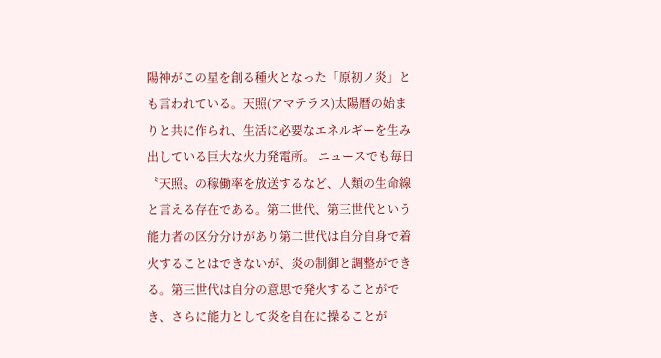陽神がこの星を創る種火となった「原初ノ炎」とも言われている。天照(アマテラス)太陽暦の始まりと共に作られ、生活に必要なエネルギーを生み出している巨大な火力発電所。 ニュースでも毎日〝天照〟の稼働率を放送するなど、人類の生命線と言える存在である。第二世代、第三世代という能力者の区分分けがあり第二世代は自分自身で着火することはできないが、炎の制御と調整ができる。第三世代は自分の意思で発火することができ、さらに能力として炎を自在に操ることが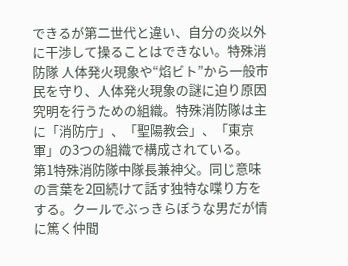できるが第二世代と違い、自分の炎以外に干渉して操ることはできない。特殊消防隊 人体発火現象や“焰ビト”から一般市民を守り、人体発火現象の謎に迫り原因究明を行うための組織。特殊消防隊は主に「消防庁」、「聖陽教会」、「東京軍」の3つの組織で構成されている。
第1特殊消防隊中隊長兼神父。同じ意味の言葉を2回続けて話す独特な喋り方をする。クールでぶっきらぼうな男だが情に篤く仲間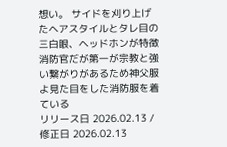想い。 サイドを刈り上げたヘアスタイルとタレ目の三白眼、ヘッドホンが特徴 消防官だが第一が宗教と強い繋がりがあるため神父服よ見た目をした消防服を着ている
リリース日 2026.02.13 / 修正日 2026.02.13